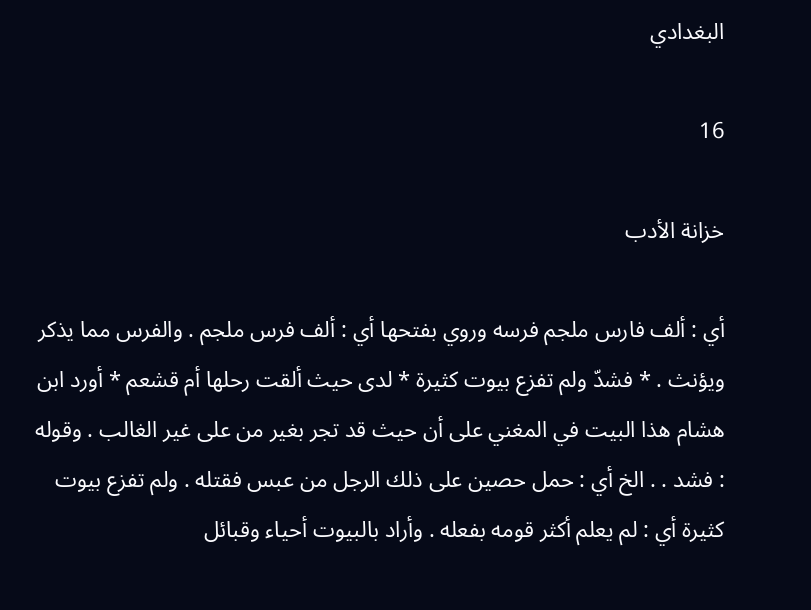البغدادي

16

خزانة الأدب

أي : ألف فارس ملجم فرسه وروي بفتحها أي : ألف فرس ملجم . والفرس مما يذكر ويؤنث . * فشدّ ولم تفزع بيوت كثيرة * لدى حيث ألقت رحلها أم قشعم * أورد ابن هشام هذا البيت في المغني على أن حيث قد تجر بغير من على غير الغالب . وقوله : فشد . . الخ أي : حمل حصين على ذلك الرجل من عبس فقتله . ولم تفزع بيوت كثيرة أي : لم يعلم أكثر قومه بفعله . وأراد بالبيوت أحياء وقبائل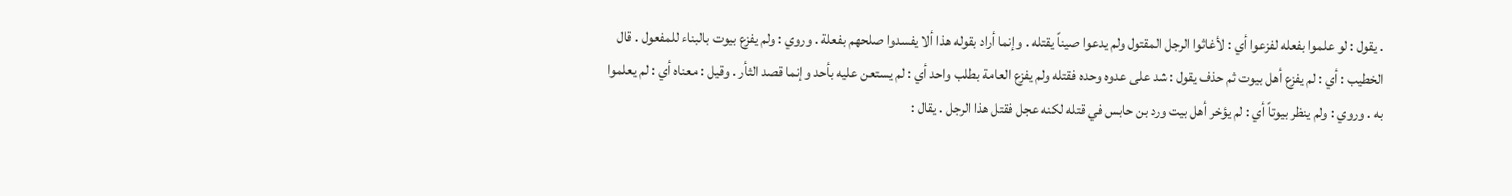. يقول : لو علموا بفعله لفزعوا أي : لأغاثوا الرجل المقتول ولم يدعوا صيناً يقتله . وإنما أراد بقوله هذا ألا يفسدوا صلحهم بفعلة . وروي : ولم يفزع بيوت بالبناء للمفعول . قال الخطيب : أي : لم يفزع أهل بيوت ثم حذف يقول : شد على عدوه وحده فقتله ولم يفزع العامة بطلب واحد أي : لم يستعن عليه بأحد وإنما قصد الثأر . وقيل : معناه أي : لم يعلموا به . وروي : ولم ينظر بيوتاً أي : لم يؤخر أهل بيت ورد بن حابس في قتله لكنه عجل فقتل هذا الرجل . يقال :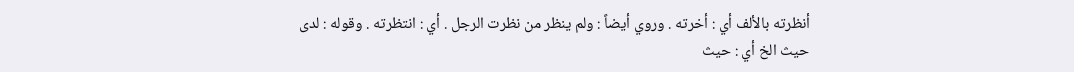أنظرته بالألف أي : أخرته . وروي أيضاً : ولم ينظر من نظرت الرجل . أي : انتظرته . وقوله : لدى حيث الخ أي : حيث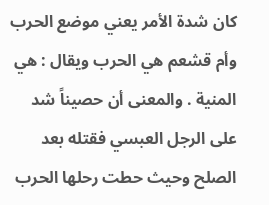كان شدة الأمر يعني موضع الحرب وأم قشعم هي الحرب ويقال : هي المنية . والمعنى أن حصيناً شد على الرجل العبسي فقتله بعد الصلح وحيث حطت رحلها الحرب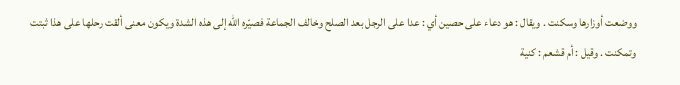ووضعت أوزارها وسكنت . ويقال : هو دعاء على حصين أي : عدا على الرجل بعد الصلح وخالف الجماعة فصيّره الله إلى هذه الشدة ويكون معنى ألقت رحلها على هذا ثبتت وتمكنت . وقيل : أم قشعم : كنية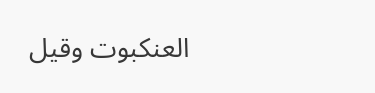العنكبوت وقيل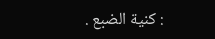: كنية الضبع .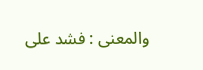والمعنى : فشد على